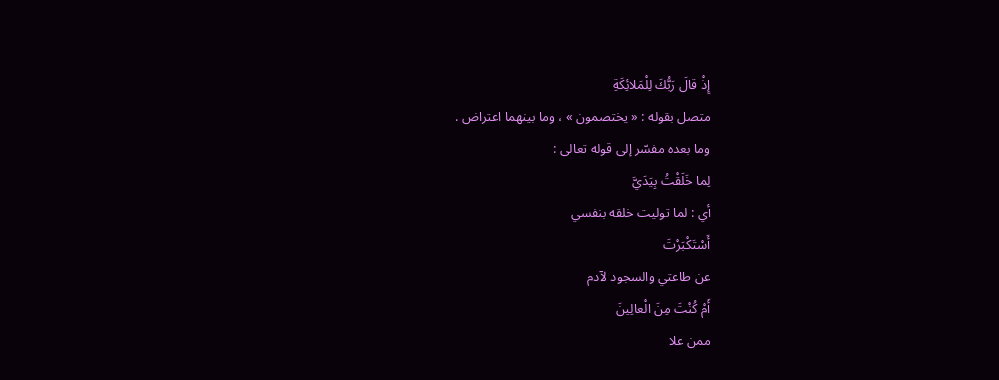إِذْ قالَ رَبُّكَ لِلْمَلائِكَةِ
متصل بقوله : « يختصمون » ، وما بينهما اعتراض .
وما بعده مفسّر إلى قوله تعالى :
لِما خَلَقْتُ بِيَدَيَّ
أي : لما توليت خلقه بنفسي
أَسْتَكْبَرْتَ
عن طاعتي والسجود لآدم
أَمْ كُنْتَ مِنَ الْعالِينَ
ممن علا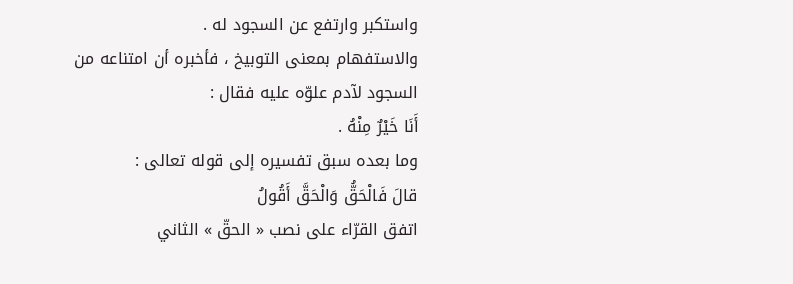واستكبر وارتفع عن السجود له .
والاستفهام بمعنى التوبيخ ، فأخبره أن امتناعه من السجود لآدم علوّه عليه فقال :
أَنَا خَيْرٌ مِنْهُ .
وما بعده سبق تفسيره إلى قوله تعالى :
قالَ فَالْحَقُّ وَالْحَقَّ أَقُولُ
اتفق القرّاء على نصب « الحقّ » الثاني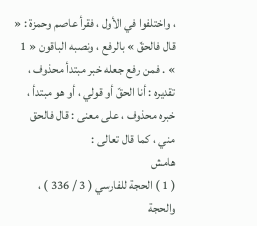، واختلفوا في الأول ، فقرأ عاصم وحمزة : « قال فالحقّ » بالرفع ، ونصبه الباقون « 1 » . فمن رفع جعله خبر مبتدأ محذوف ، تقديره : أنا الحقّ أو قولي ، أو هو مبتدأ ، خبره محذوف ، على معنى : قال فالحق مني ، كما قال تعالى :
هامش
( 1 ) الحجة للفارسي ( 3 / 336 ) ، والحجة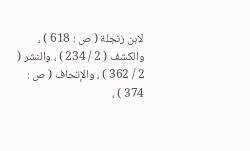لابن زنجلة ( ص : 618 ) ، والكشف ( 2 / 234 ) ، والنشر ( 2 / 362 ) ، والإتحاف ( ص : 374 ) ،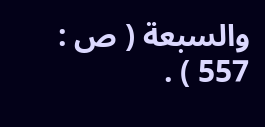والسبعة ( ص : 557 ) .